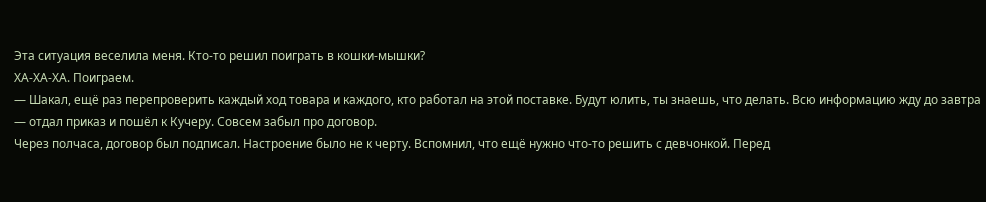Эта ситуация веселила меня. Кто-то решил поиграть в кошки-мышки?
ХА-ХА-ХА. Поиграем.
— Шакал, ещё раз перепроверить каждый ход товара и каждого, кто работал на этой поставке. Будут юлить, ты знаешь, что делать. Всю информацию жду до завтра — отдал приказ и пошёл к Кучеру. Совсем забыл про договор.
Через полчаса, договор был подписал. Настроение было не к черту. Вспомнил, что ещё нужно что-то решить с девчонкой. Перед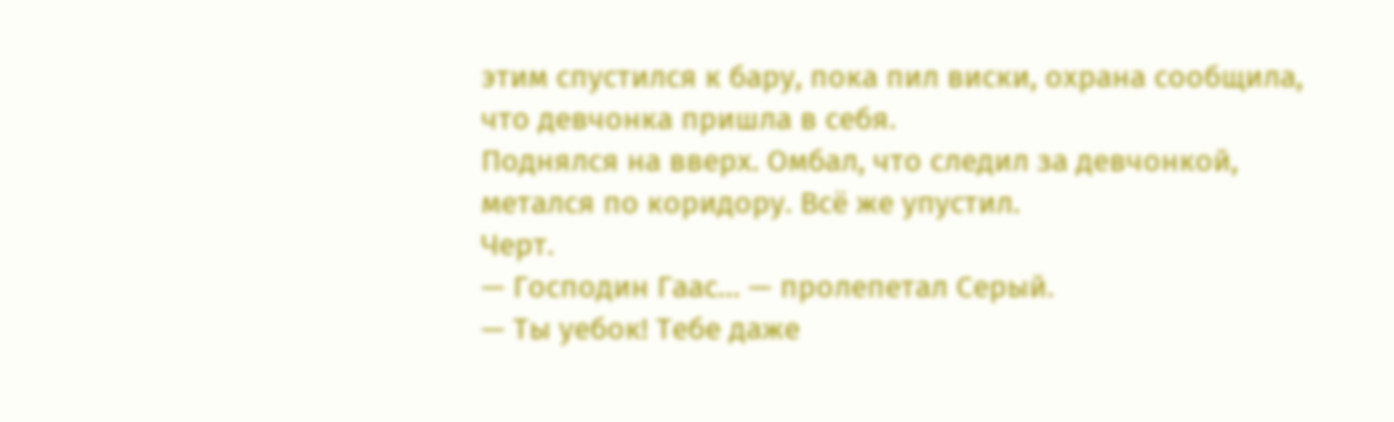этим спустился к бару, пока пил виски, охрана сообщила, что девчонка пришла в себя.
Поднялся на вверх. Омбал, что следил за девчонкой, метался по коридору. Всё же упустил.
Черт.
— Господин Гаас… — пролепетал Серый.
— Ты уебок! Тебе даже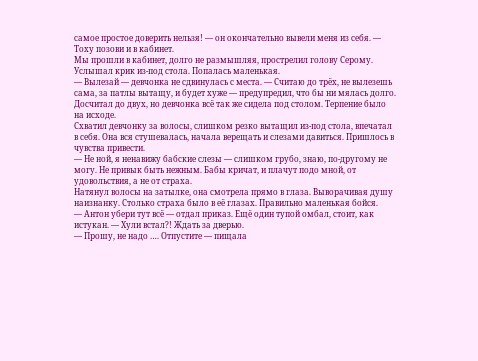самое простое доверить нельзя! — он окончательно вывели меня из себя. — Тоху позови и в кабинет.
Мы прошли в кабинет, долго не размышляя, прострелил голову Серому.
Услышал крик из-под стола. Попалась маленькая.
— Вылезай — девчонка не сдвинулась с места. — Считаю до трёх, не вылезешь сама, за патлы вытащу, и будет хуже — предупредил, что бы ни мялась долго.
Досчитал до двух, но девчонка всё так же сидела под столом. Терпение было на исходе.
Схватил девчонку за волосы, слишком резко вытащил из-под стола, впечатал в себя. Она вся стушевалась, начала верещать и слезами давиться. Пришлось в чувства привести.
— Не ной, я ненавижу бабские слезы — слишком грубо, знаю, по-другому не могу. Не привык быть нежным. Бабы кричат, и плачут подо мной, от удовольствия, а не от страха.
Натянул волосы на затылке, она смотрела прямо в глаза. Выворачивая душу наизнанку. Столько страха было в её глазах. Правильно маленькая бойся.
— Антон убери тут всё — отдал приказ. Ещё один тупой омбал, стоит, как истукан. — Хули встал?! Ждать за дверью.
— Прошу, не надо …. Отпустите — пищала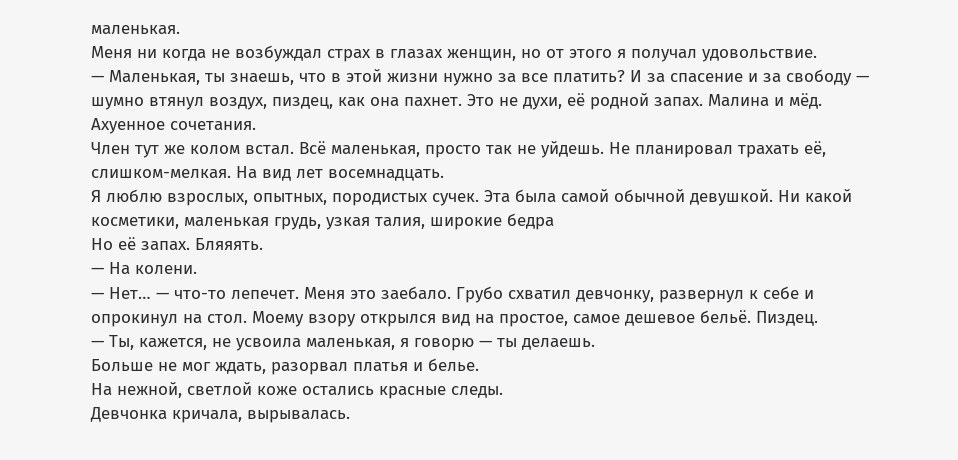маленькая.
Меня ни когда не возбуждал страх в глазах женщин, но от этого я получал удовольствие.
— Маленькая, ты знаешь, что в этой жизни нужно за все платить? И за спасение и за свободу — шумно втянул воздух, пиздец, как она пахнет. Это не духи, её родной запах. Малина и мёд. Ахуенное сочетания.
Член тут же колом встал. Всё маленькая, просто так не уйдешь. Не планировал трахать её, слишком-мелкая. На вид лет восемнадцать.
Я люблю взрослых, опытных, породистых сучек. Эта была самой обычной девушкой. Ни какой косметики, маленькая грудь, узкая талия, широкие бедра
Но её запах. Бляяять.
— На колени.
— Нет… — что-то лепечет. Меня это заебало. Грубо схватил девчонку, развернул к себе и опрокинул на стол. Моему взору открылся вид на простое, самое дешевое бельё. Пиздец.
— Ты, кажется, не усвоила маленькая, я говорю — ты делаешь.
Больше не мог ждать, разорвал платья и белье.
На нежной, светлой коже остались красные следы.
Девчонка кричала, вырывалась.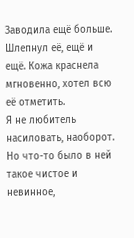Заводила ещё больше.
Шлепнул её, ещё и ещё. Кожа краснела мгновенно, хотел всю её отметить.
Я не любитель насиловать, наоборот. Но что-то было в ней такое чистое и невинное,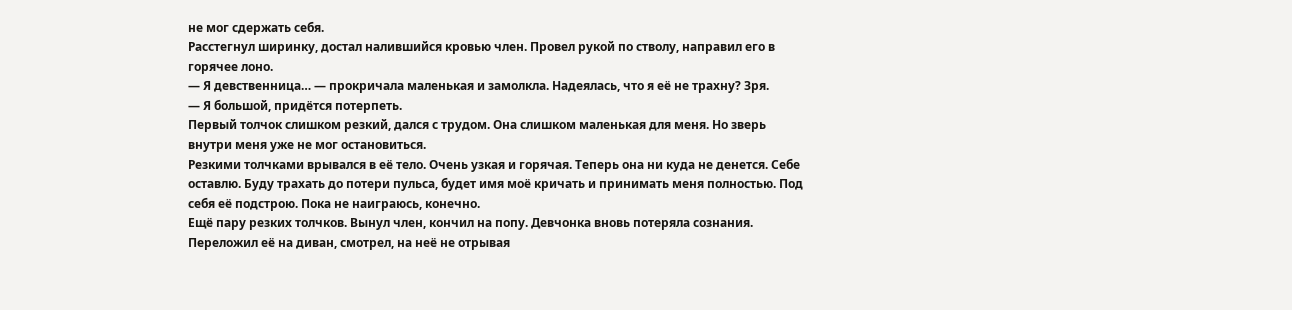не мог сдержать себя.
Расстегнул ширинку, достал налившийся кровью член. Провел рукой по стволу, направил его в горячее лоно.
— Я девственница… — прокричала маленькая и замолкла. Надеялась, что я её не трахну? Зря.
— Я большой, придётся потерпеть.
Первый толчок слишком резкий, дался с трудом. Она слишком маленькая для меня. Но зверь внутри меня уже не мог остановиться.
Резкими толчками врывался в её тело. Очень узкая и горячая. Теперь она ни куда не денется. Себе оставлю. Буду трахать до потери пульса, будет имя моё кричать и принимать меня полностью. Под себя её подстрою. Пока не наиграюсь, конечно.
Ещё пару резких толчков. Вынул член, кончил на попу. Девчонка вновь потеряла сознания.
Переложил её на диван, смотрел, на неё не отрывая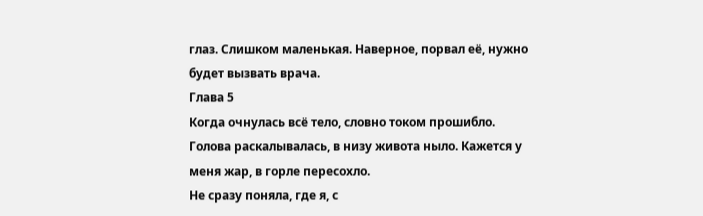глаз. Слишком маленькая. Наверное, порвал её, нужно будет вызвать врача.
Глава 5
Когда очнулась всё тело, словно током прошибло.
Голова раскалывалась, в низу живота ныло. Кажется у меня жар, в горле пересохло.
Не сразу поняла, где я, с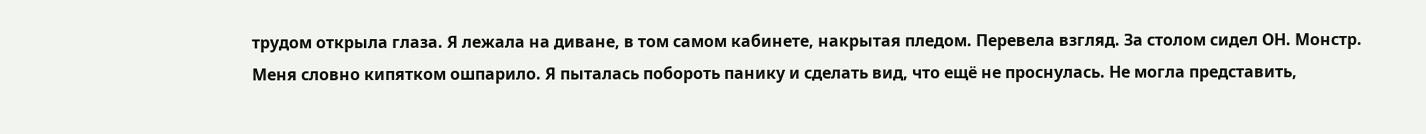трудом открыла глаза. Я лежала на диване, в том самом кабинете, накрытая пледом. Перевела взгляд. За столом сидел ОН. Монстр.
Меня словно кипятком ошпарило. Я пыталась побороть панику и сделать вид, что ещё не проснулась. Не могла представить,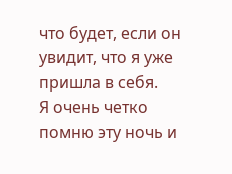что будет, если он увидит, что я уже пришла в себя.
Я очень четко помню эту ночь и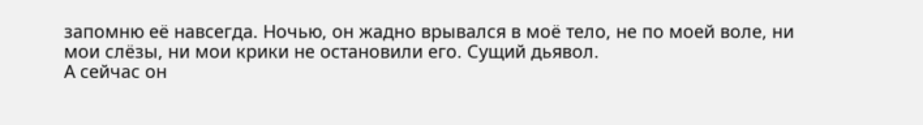запомню её навсегда. Ночью, он жадно врывался в моё тело, не по моей воле, ни мои слёзы, ни мои крики не остановили его. Сущий дьявол.
А сейчас он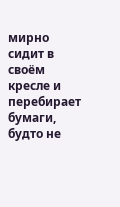мирно сидит в своём кресле и перебирает бумаги, будто не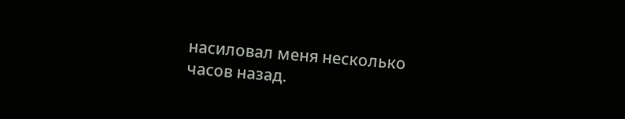насиловал меня несколько часов назад.